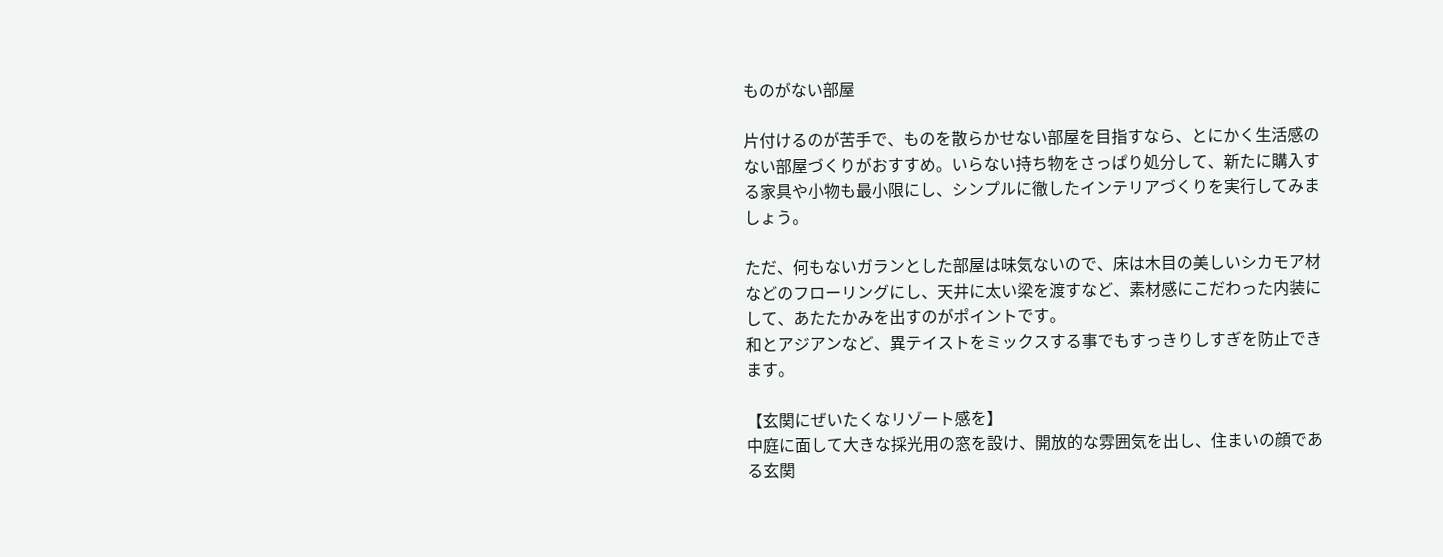ものがない部屋

片付けるのが苦手で、ものを散らかせない部屋を目指すなら、とにかく生活感のない部屋づくりがおすすめ。いらない持ち物をさっぱり処分して、新たに購入する家具や小物も最小限にし、シンプルに徹したインテリアづくりを実行してみましょう。

ただ、何もないガランとした部屋は味気ないので、床は木目の美しいシカモア材などのフローリングにし、天井に太い梁を渡すなど、素材感にこだわった内装にして、あたたかみを出すのがポイントです。
和とアジアンなど、異テイストをミックスする事でもすっきりしすぎを防止できます。

【玄関にぜいたくなリゾート感を】
中庭に面して大きな採光用の窓を設け、開放的な雰囲気を出し、住まいの顔である玄関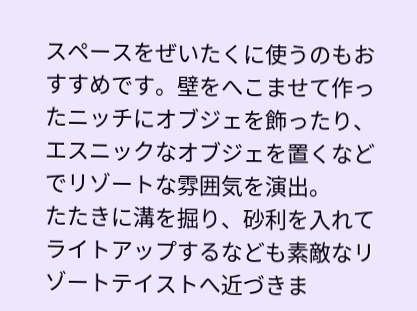スペースをぜいたくに使うのもおすすめです。壁をへこませて作ったニッチにオブジェを飾ったり、エスニックなオブジェを置くなどでリゾートな雰囲気を演出。
たたきに溝を掘り、砂利を入れてライトアップするなども素敵なリゾートテイストへ近づきま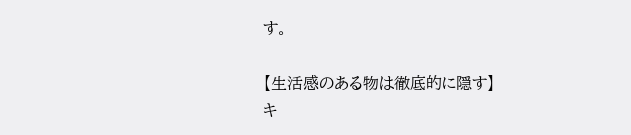す。

【生活感のある物は徹底的に隠す】
キ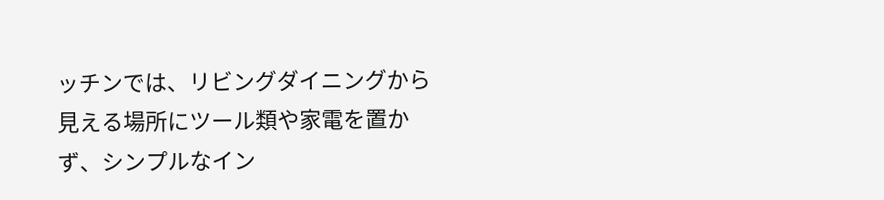ッチンでは、リビングダイニングから見える場所にツール類や家電を置かず、シンプルなイン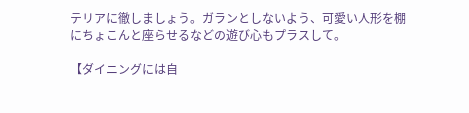テリアに徹しましょう。ガランとしないよう、可愛い人形を棚にちょこんと座らせるなどの遊び心もプラスして。

【ダイニングには自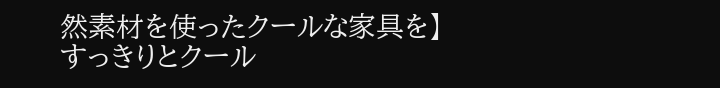然素材を使ったクールな家具を】
すっきりとクール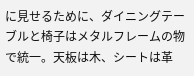に見せるために、ダイニングテーブルと椅子はメタルフレームの物で統一。天板は木、シートは革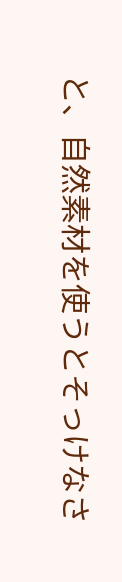と、自然素材を使うとそっけなさ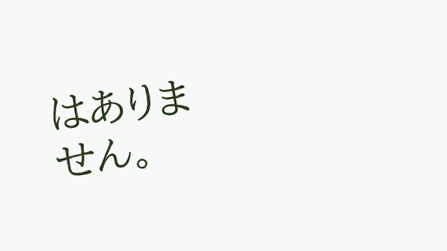はありません。